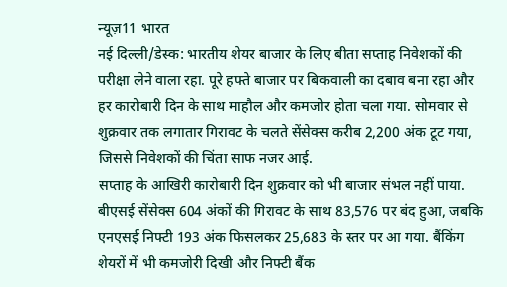न्यूज़11 भारत
नई दिल्ली/डेस्क: भारतीय शेयर बाजार के लिए बीता सप्ताह निवेशकों की परीक्षा लेने वाला रहा. पूरे हफ्ते बाजार पर बिकवाली का दबाव बना रहा और हर कारोबारी दिन के साथ माहौल और कमजोर होता चला गया. सोमवार से शुक्रवार तक लगातार गिरावट के चलते सेंसेक्स करीब 2,200 अंक टूट गया, जिससे निवेशकों की चिंता साफ नजर आई.
सप्ताह के आखिरी कारोबारी दिन शुक्रवार को भी बाजार संभल नहीं पाया. बीएसई सेंसेक्स 604 अंकों की गिरावट के साथ 83,576 पर बंद हुआ, जबकि एनएसई निफ्टी 193 अंक फिसलकर 25,683 के स्तर पर आ गया. बैंकिंग शेयरों में भी कमजोरी दिखी और निफ्टी बैंक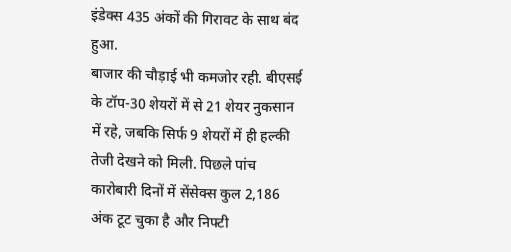इंडेक्स 435 अंकों की गिरावट के साथ बंद हुआ.
बाजार की चौड़ाई भी कमजोर रही. बीएसई के टॉप-30 शेयरों में से 21 शेयर नुकसान में रहे, जबकि सिर्फ 9 शेयरों में ही हल्की तेजी देखने को मिली. पिछले पांच कारोबारी दिनों में सेंसेक्स कुल 2,186 अंक टूट चुका है और निफ्टी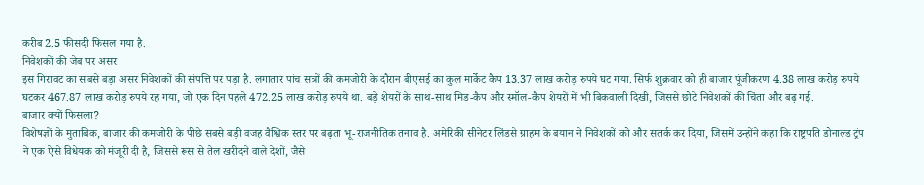करीब 2.5 फीसदी फिसल गया है.
निवेशकों की जेब पर असर
इस गिरावट का सबसे बड़ा असर निवेशकों की संपत्ति पर पड़ा है. लगातार पांच सत्रों की कमजोरी के दौरान बीएसई का कुल मार्केट कैप 13.37 लाख करोड़ रुपये घट गया. सिर्फ शुक्रवार को ही बाजार पूंजीकरण 4.38 लाख करोड़ रुपये घटकर 467.87 लाख करोड़ रुपये रह गया, जो एक दिन पहले 472.25 लाख करोड़ रुपये था. बड़े शेयरों के साथ-साथ मिड-कैप और स्मॉल-कैप शेयरों में भी बिकवाली दिखी, जिससे छोटे निवेशकों की चिंता और बढ़ गई.
बाजार क्यों फिसला?
विशेषज्ञों के मुताबिक, बाजार की कमजोरी के पीछे सबसे बड़ी वजह वैश्विक स्तर पर बढ़ता भू-राजनीतिक तनाव है. अमेरिकी सीनेटर लिंडसे ग्राहम के बयान ने निवेशकों को और सतर्क कर दिया, जिसमें उन्होंने कहा कि राष्ट्रपति डोनाल्ड ट्रंप ने एक ऐसे विधेयक को मंजूरी दी है, जिससे रूस से तेल खरीदने वाले देशों, जैसे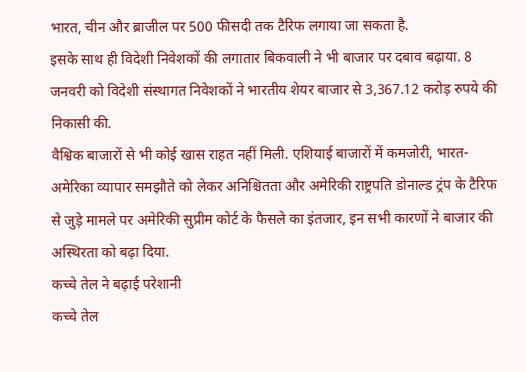भारत, चीन और ब्राजील पर 500 फीसदी तक टैरिफ लगाया जा सकता है.
इसके साथ ही विदेशी निवेशकों की लगातार बिकवाली ने भी बाजार पर दबाव बढ़ाया. 8 जनवरी को विदेशी संस्थागत निवेशकों ने भारतीय शेयर बाजार से 3,367.12 करोड़ रुपये की निकासी की.
वैश्विक बाजारों से भी कोई खास राहत नहीं मिली. एशियाई बाजारों में कमजोरी, भारत-अमेरिका व्यापार समझौते को लेकर अनिश्चितता और अमेरिकी राष्ट्रपति डोनाल्ड ट्रंप के टैरिफ से जुड़े मामले पर अमेरिकी सुप्रीम कोर्ट के फैसले का इंतजार, इन सभी कारणों ने बाजार की अस्थिरता को बढ़ा दिया.
कच्चे तेल ने बढ़ाई परेशानी
कच्चे तेल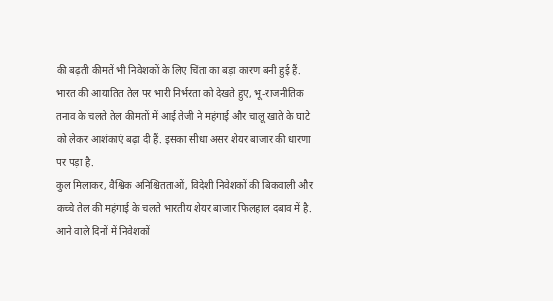की बढ़ती कीमतें भी निवेशकों के लिए चिंता का बड़ा कारण बनी हुई हैं. भारत की आयातित तेल पर भारी निर्भरता को देखते हुए, भू-राजनीतिक तनाव के चलते तेल कीमतों में आई तेजी ने महंगाई और चालू खाते के घाटे को लेकर आशंकाएं बढ़ा दी हैं. इसका सीधा असर शेयर बाजार की धारणा पर पड़ा है.
कुल मिलाकर, वैश्विक अनिश्चितताओं, विदेशी निवेशकों की बिकवाली और कच्चे तेल की महंगाई के चलते भारतीय शेयर बाजार फिलहाल दबाव में है. आने वाले दिनों में निवेशकों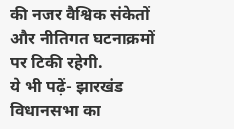की नजर वैश्विक संकेतों और नीतिगत घटनाक्रमों पर टिकी रहेगी.
ये भी पढ़ें- झारखंड विधानसभा का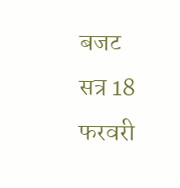बजट सत्र 18 फरवरी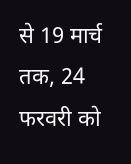से 19 मार्च तक, 24 फरवरी को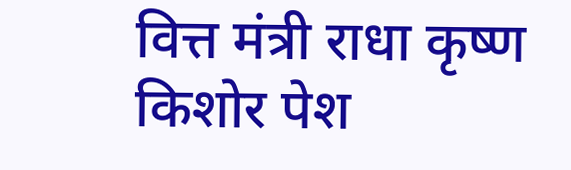वित्त मंत्री राधा कृष्ण किशोर पेश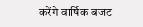करेंगे वार्षिक बजट